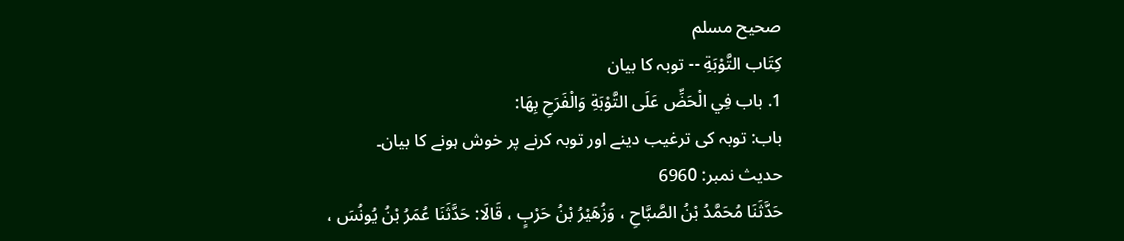صحيح مسلم
كِتَاب التَّوْبَةِ -- توبہ کا بیان
1. باب فِي الْحَضِّ عَلَى التَّوْبَةِ وَالْفَرَحِ بِهَا:
باب: توبہ کی ترغیب دینے اور توبہ کرنے پر خوش ہونے کا بیان۔
حدیث نمبر: 6960
حَدَّثَنَا مُحَمَّدُ بْنُ الصَّبَّاحِ ، وَزُهَيْرُ بْنُ حَرْبٍ ، قَالَا: حَدَّثَنَا عُمَرُ بْنُ يُونُسَ ،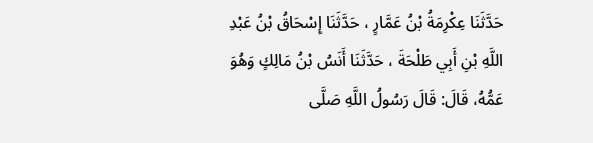حَدَّثَنَا عِكْرِمَةُ بْنُ عَمَّارٍ ، حَدَّثَنَا إِسْحَاقُ بْنُ عَبْدِ اللَّهِ بْنِ أَبِي طَلْحَةَ ، حَدَّثَنَا أَنَسُ بْنُ مَالِكٍ وَهُوَ عَمُّهُ، قَالَ: قَالَ رَسُولُ اللَّهِ صَلَّى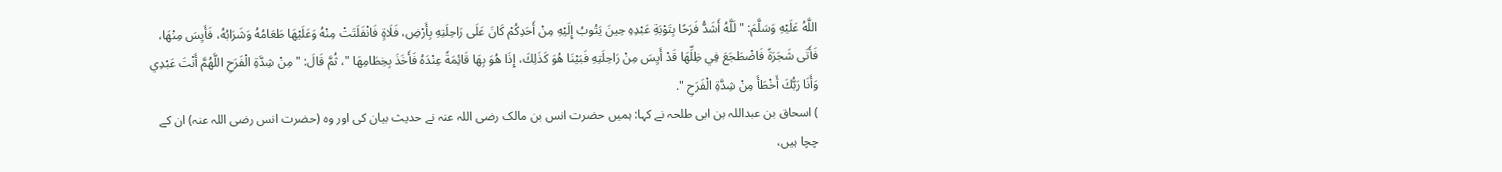اللَّهُ عَلَيْهِ وَسَلَّمَ: " لَلَّهُ أَشَدُّ فَرَحًا بِتَوْبَةِ عَبْدِهِ حِينَ يَتُوبُ إِلَيْهِ مِنْ أَحَدِكُمْ كَانَ عَلَى رَاحِلَتِهِ بِأَرْضِ، فَلَاةٍ فَانْفَلَتَتْ مِنْهُ وَعَلَيْهَا طَعَامُهُ وَشَرَابُهُ، فَأَيِسَ مِنْهَا، فَأَتَى شَجَرَةً فَاضْطَجَعَ فِي ظِلِّهَا قَدْ أَيِسَ مِنْ رَاحِلَتِهِ فَبَيْنَا هُوَ كَذَلِكَ، إِذَا هُوَ بِهَا قَائِمَةً عِنْدَهُ فَأَخَذَ بِخِطَامِهَا "، ثُمَّ قَالَ: " مِنْ شِدَّةِ الْفَرَحِ اللَّهُمَّ أَنْتَ عَبْدِي وَأَنَا رَبُّكَ أَخْطَأَ مِنْ شِدَّةِ الْفَرَحِ ".
) اسحاق بن عبداللہ بن ابی طلحہ نے کہا: ہمیں حضرت انس بن مالک رضی اللہ عنہ نے حدیث بیان کی اور وہ (حضرت انس رضی اللہ عنہ) ان کے چچا ہیں،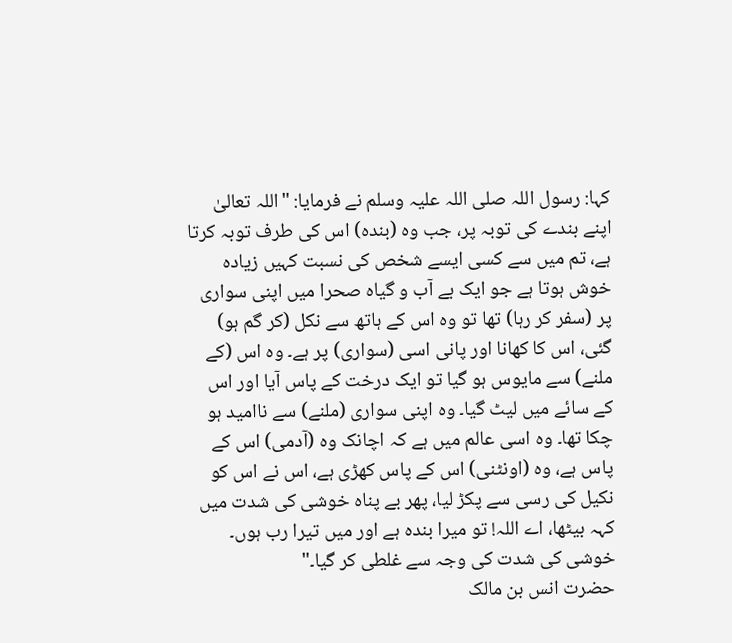کہا: رسول اللہ صلی اللہ علیہ وسلم نے فرمایا: "اللہ تعالیٰ اپنے بندے کی توبہ پر، جب وہ (بندہ) اس کی طرف توبہ کرتا ہے، تم میں سے کسی ایسے شخص کی نسبت کہیں زیادہ خوش ہوتا ہے جو ایک بے آب و گیاہ صحرا میں اپنی سواری پر (سفر کر رہا) تھا تو وہ اس کے ہاتھ سے نکل (کر گم ہو) گئی، اس کا کھانا اور پانی اسی (سواری) پر ہے۔ وہ اس (کے ملنے) سے مایوس ہو گیا تو ایک درخت کے پاس آیا اور اس کے سائے میں لیٹ گیا۔ وہ اپنی سواری (ملنے) سے ناامید ہو چکا تھا۔ وہ اسی عالم میں ہے کہ اچانک وہ (آدمی) اس کے پاس ہے، وہ (اونٹنی) اس کے پاس کھڑی ہے، اس نے اس کو نکیل کی رسی سے پکڑ لیا، پھر بے پناہ خوشی کی شدت میں کہہ بیٹھا، اے اللہ! تو میرا بندہ ہے اور میں تیرا رب ہوں۔ خوشی کی شدت کی وجہ سے غلطی کر گیا۔"
حضرت انس بن مالک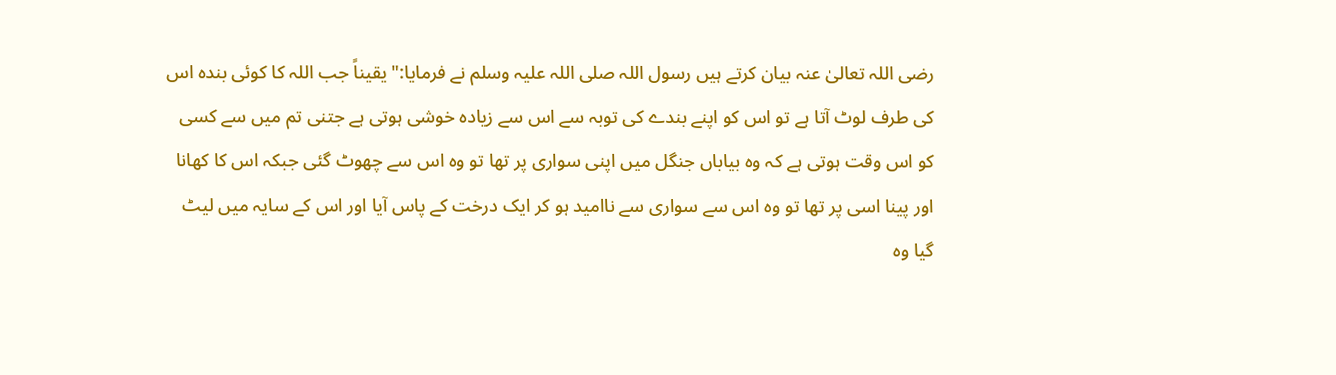رضی اللہ تعالیٰ عنہ بیان کرتے ہیں رسول اللہ صلی اللہ علیہ وسلم نے فرمایا:" یقیناً جب اللہ کا کوئی بندہ اس کی طرف لوٹ آتا ہے تو اس کو اپنے بندے کی توبہ سے اس سے زیادہ خوشی ہوتی ہے جتنی تم میں سے کسی کو اس وقت ہوتی ہے کہ وہ بیاباں جنگل میں اپنی سواری پر تھا تو وہ اس سے چھوٹ گئی جبکہ اس کا کھانا اور پینا اسی پر تھا تو وہ اس سے سواری سے ناامید ہو کر ایک درخت کے پاس آیا اور اس کے سایہ میں لیٹ گیا وہ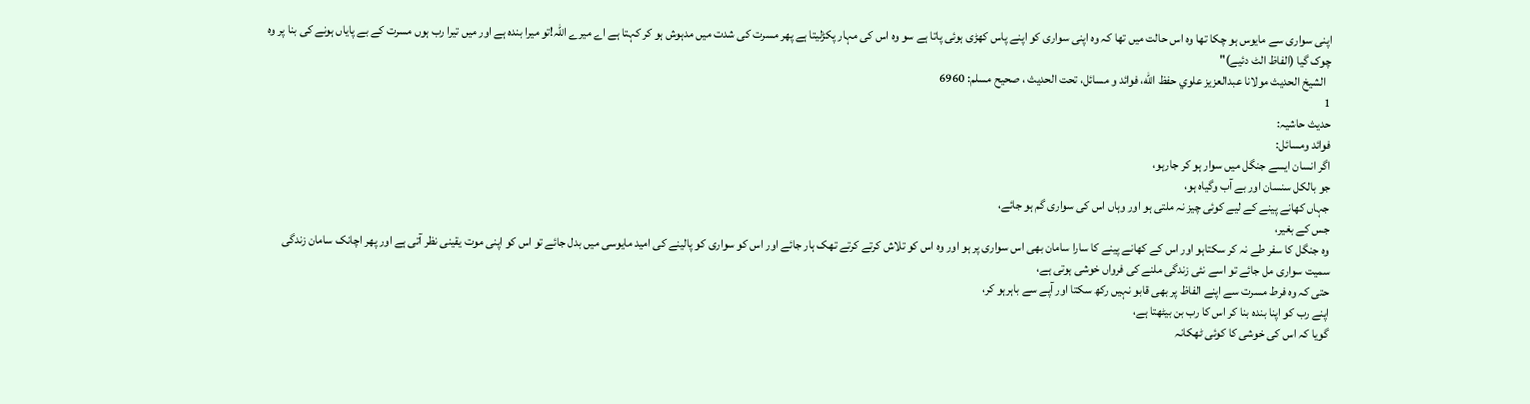اپنی سواری سے مایوس ہو چکا تھا وہ اس حالت میں تھا کہ وہ اپنی سواری کو اپنے پاس کھڑی ہوئی پاتا ہے سو وہ اس کی مہار پکڑلیتا ہے پھر مسرت کی شدت میں مدہوش ہو کر کہتا ہے اے میرے اللہ!تو میرا بندہ ہے اور میں تیرا رب ہوں مسرت کے بے پایاں ہونے کی بنا پر وہ چوک گیا (الفاظ الٹ دئیے)"
  الشيخ الحديث مولانا عبدالعزيز علوي حفظ الله، فوائد و مسائل، تحت الحديث ، صحيح مسلم: 6960
1
حدیث حاشیہ:
فوائد ومسائل:
اگر انسان ایسے جنگل میں سوار ہو کر جارہو،
جو بالکل سنسان اور بے آب وگیاہ ہو،
جہاں کھانے پینے کے لیے کوئی چیز نہ ملتی ہو اور وہاں اس کی سواری گم ہو جائے،
جس کے بغیر،
وہ جنگل کا سفر طے نہ کر سکتاہو اور اس کے کھانے پینے کا سارا سامان بھی اس سواری پر ہو اور وہ اس کو تلاش کرتے کرتے تھک ہار جائے اور اس کو سواری کو پالینے کی امید مایوسی میں بدل جائے تو اس کو اپنی موت یقینی نظر آتی ہے اور پھر اچانک سامان زندگی سمیت سواری مل جائے تو اسے نئی زندگی ملنے کی فرواں خوشی ہوتی ہے،
حتی کہ وہ فرط مسرت سے اپنے الفاظ پر بھی قابو نہیں رکھ سکتا اور آپے سے باہرہو کر،
اپنے رب کو اپنا بندہ بنا کر اس کا رب بن بیٹھتا ہے،
گویا کہ اس کی خوشی کا کوئی ٹھکانہ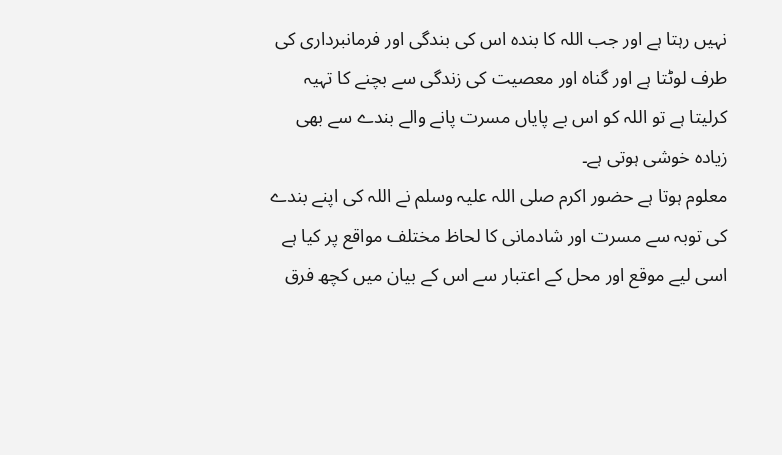نہیں رہتا ہے اور جب اللہ کا بندہ اس کی بندگی اور فرمانبرداری کی طرف لوٹتا ہے اور گناہ اور معصیت کی زندگی سے بچنے کا تہیہ کرلیتا ہے تو اللہ کو اس بے پایاں مسرت پانے والے بندے سے بھی زیادہ خوشی ہوتی ہے۔
معلوم ہوتا ہے حضور اکرم صلی اللہ علیہ وسلم نے اللہ کی اپنے بندے کی توبہ سے مسرت اور شادمانی کا لحاظ مختلف مواقع پر کیا ہے اسی لیے موقع اور محل کے اعتبار سے اس کے بیان میں کچھ فرق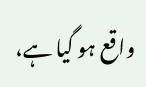واقع ہو گیا ہے،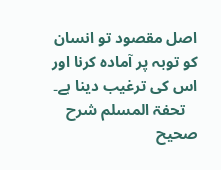اصل مقصود تو انسان کو توبہ پر آمادہ کرنا اور اس کی ترغیب دینا ہے۔
   تحفۃ المسلم شرح صحیح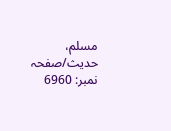مسلم، حدیث/صفحہ نمبر: 6960